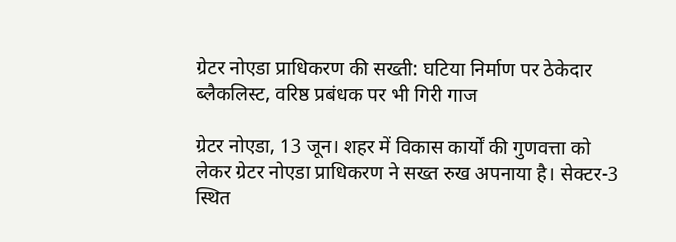ग्रेटर नोएडा प्राधिकरण की सख्ती: घटिया निर्माण पर ठेकेदार ब्लैकलिस्ट, वरिष्ठ प्रबंधक पर भी गिरी गाज

ग्रेटर नोएडा, 13 जून। शहर में विकास कार्यों की गुणवत्ता को लेकर ग्रेटर नोएडा प्राधिकरण ने सख्त रुख अपनाया है। सेक्टर-3 स्थित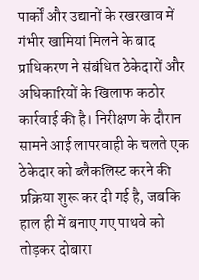पार्कों और उद्यानों के रखरखाव में गंभीर खामियां मिलने के बाद प्राधिकरण ने संबंधित ठेकेदारों और अधिकारियों के खिलाफ कठोर कार्रवाई की है। निरीक्षण के दौरान सामने आई लापरवाही के चलते एक ठेकेदार को ब्लैकलिस्ट करने की प्रक्रिया शुरू कर दी गई है, जबकि हाल ही में बनाए गए पाथवे को तोड़कर दोबारा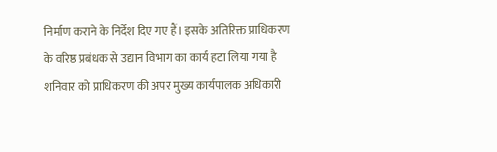निर्माण कराने के निर्देश दिए गए हैं। इसके अतिरिक्त प्राधिकरण के वरिष्ठ प्रबंधक से उद्यान विभाग का कार्य हटा लिया गया है
शनिवार को प्राधिकरण की अपर मुख्य कार्यपालक अधिकारी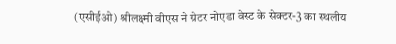(एसीईओ) श्रीलक्ष्मी वीएस ने ग्रेटर नोएडा वेस्ट के सेक्टर-3 का स्थलीय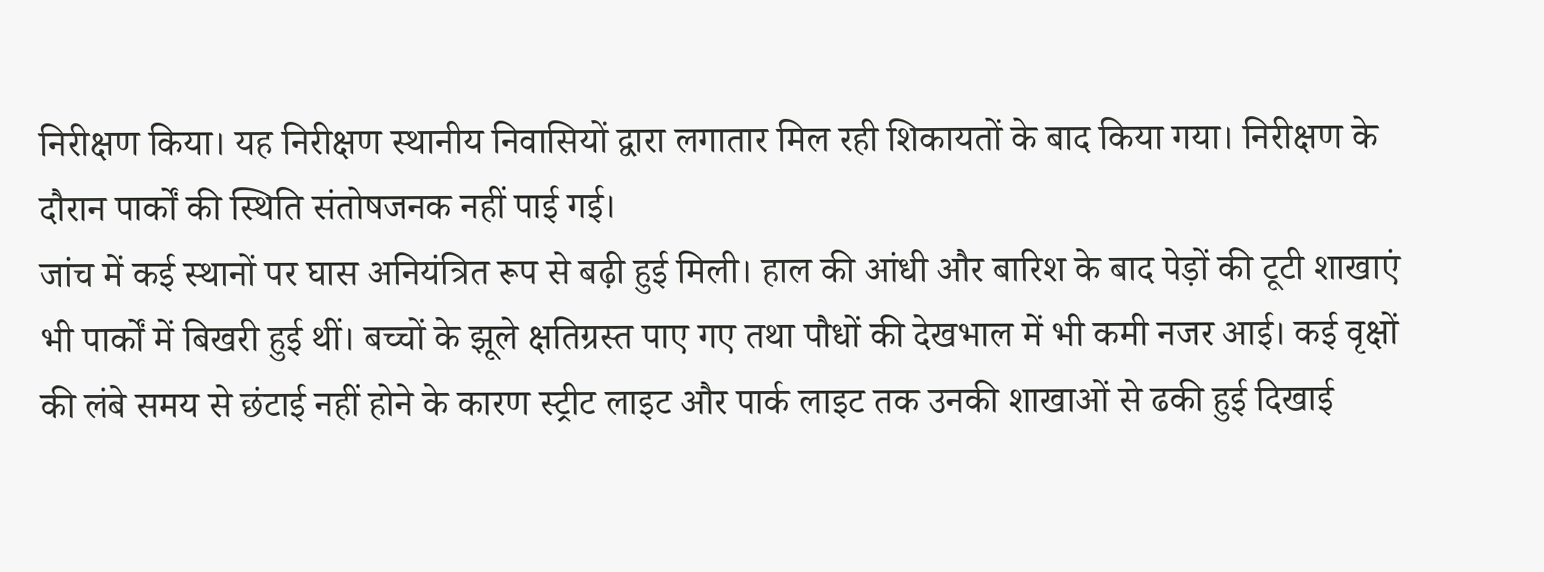निरीक्षण किया। यह निरीक्षण स्थानीय निवासियों द्वारा लगातार मिल रही शिकायतों के बाद किया गया। निरीक्षण के दौरान पार्कों की स्थिति संतोषजनक नहीं पाई गई।
जांच में कई स्थानों पर घास अनियंत्रित रूप से बढ़ी हुई मिली। हाल की आंधी और बारिश के बाद पेड़ों की टूटी शाखाएं भी पार्कों में बिखरी हुई थीं। बच्चों के झूले क्षतिग्रस्त पाए गए तथा पौधों की देखभाल में भी कमी नजर आई। कई वृक्षों की लंबे समय से छंटाई नहीं होने के कारण स्ट्रीट लाइट और पार्क लाइट तक उनकी शाखाओं से ढकी हुई दिखाई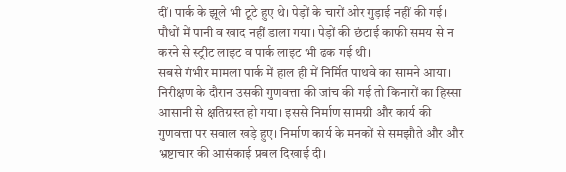दीं। पार्क के झूले भी टूटे हुए थे। पेड़ों के चारों ओर गुड़ाई नहीं की गई। पौधों में पानी व खाद नहीं डाला गया। पेड़ों की छंटाई काफी समय से न करने से स्ट्रीट लाइट व पार्क लाइट भी ढक गई थी।
सबसे गंभीर मामला पार्क में हाल ही में निर्मित पाथवे का सामने आया। निरीक्षण के दौरान उसकी गुणवत्ता की जांच की गई तो किनारों का हिस्सा आसानी से क्षतिग्रस्त हो गया। इससे निर्माण सामग्री और कार्य की गुणवत्ता पर सवाल खड़े हुए। निर्माण कार्य के मनकों से समझौते और और भ्रष्टाचार की आसंकाई प्रबल दिखाई दी।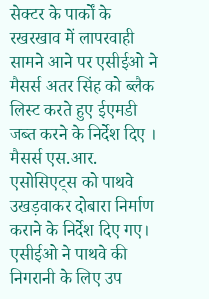सेक्टर के पार्कों के रखरखाव में लापरवाही सामने आने पर एसीईओ ने मैसर्स अतर सिंह को ब्लैक लिस्ट करते हुए ईएमडी जब्त करने के निर्देश दिए । मैसर्स एस.आर. एसोसिएट्स को पाथवे उखड़वाकर दोबारा निर्माण कराने के निर्देश दिए गए।
एसीईओ ने पाथवे की निगरानी के लिए उप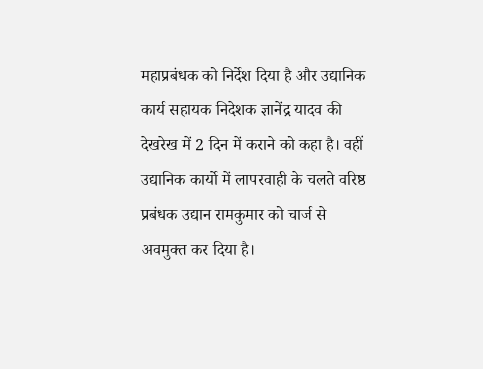महाप्रबंधक को निर्देश दिया है और उद्यानिक कार्य सहायक निदेशक ज्ञानेंद्र यादव की देखरेख में 2 दिन में कराने को कहा है। वहीं उद्यानिक कार्यो में लापरवाही के चलते वरिष्ठ प्रबंधक उद्यान रामकुमार को चार्ज से अवमुक्त कर दिया है।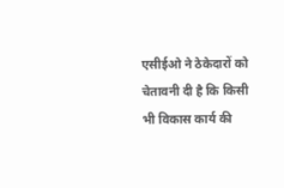एसीईओ ने ठेकेदारों को चेतावनी दी है कि किसी भी विकास कार्य की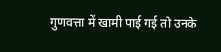गुणवत्ता में खामी पाई गई तो उनके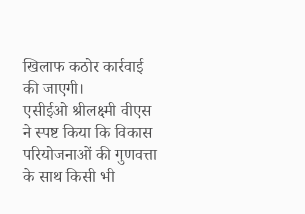खिलाफ कठोर कार्रवाई की जाएगी।
एसीईओ श्रीलक्ष्मी वीएस ने स्पष्ट किया कि विकास परियोजनाओं की गुणवत्ता के साथ किसी भी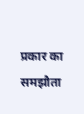प्रकार का समझौता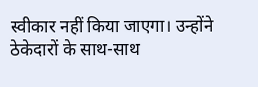स्वीकार नहीं किया जाएगा। उन्होंने ठेकेदारों के साथ-साथ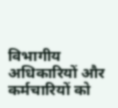विभागीय अधिकारियों और कर्मचारियों को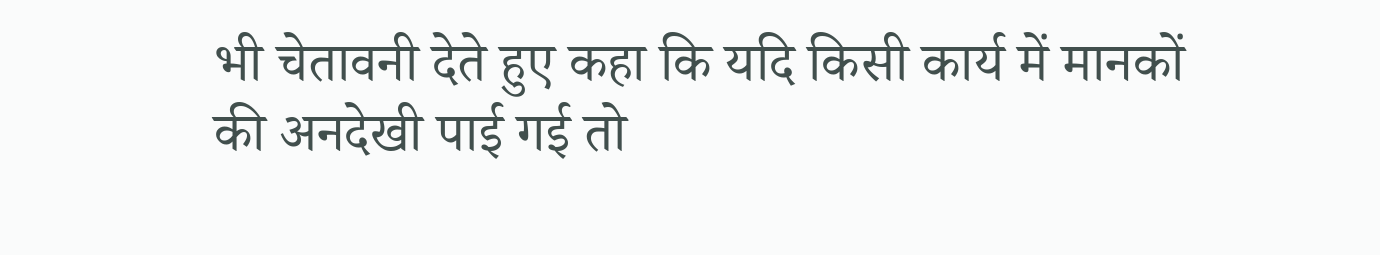भी चेतावनी देते हुए कहा कि यदि किसी कार्य में मानकों की अनदेखी पाई गई तो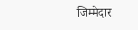जिम्मेदार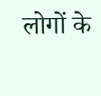लोगों के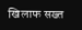खिलाफ सख्त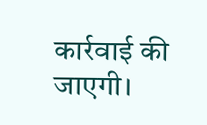कार्रवाई की जाएगी।